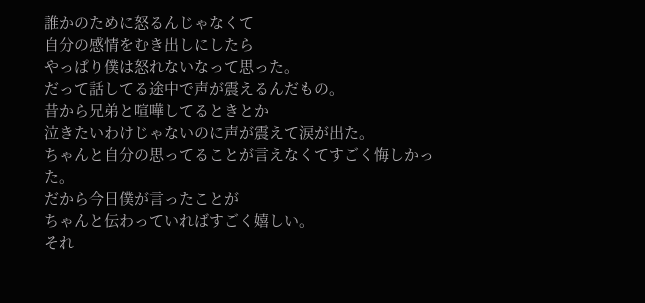誰かのために怒るんじゃなくて
自分の感情をむき出しにしたら
やっぱり僕は怒れないなって思った。
だって話してる途中で声が震えるんだもの。
昔から兄弟と喧嘩してるときとか
泣きたいわけじゃないのに声が震えて涙が出た。
ちゃんと自分の思ってることが言えなくてすごく悔しかった。
だから今日僕が言ったことが
ちゃんと伝わっていればすごく嬉しい。
それ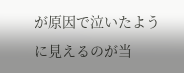が原因で泣いたように見えるのが当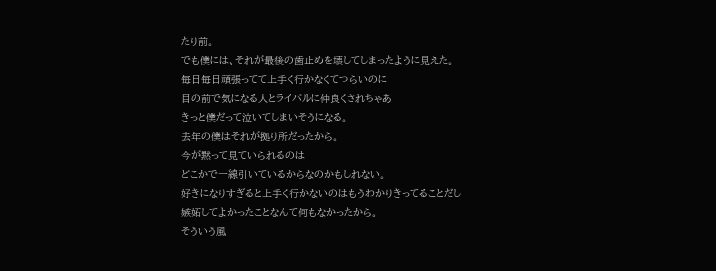たり前。
でも僕には、それが最後の歯止めを壊してしまったように見えた。
毎日毎日頑張ってて上手く行かなくてつらいのに
目の前で気になる人とライバルに仲良くされちゃあ
きっと僕だって泣いてしまいそうになる。
去年の僕はそれが拠り所だったから。
今が黙って見ていられるのは
どこかで一線引いているからなのかもしれない。
好きになりすぎると上手く行かないのはもうわかりきってることだし
嫉妬してよかったことなんて何もなかったから。
そういう風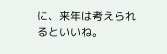に、来年は考えられるといいね。